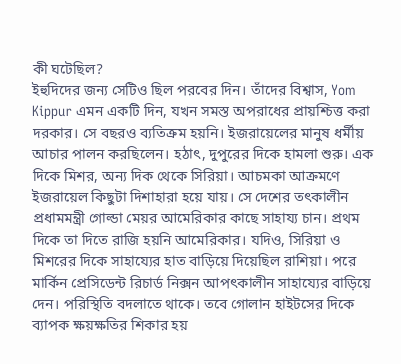কী ঘটেছিল?
ইহুদিদের জন্য সেটিও ছিল পরবের দিন। তাঁদের বিশ্বাস, Yom Kippur এমন একটি দিন, যখন সমস্ত অপরাধের প্রায়শ্চিত্ত করা দরকার। সে বছরও ব্যতিক্রম হয়নি। ইজরায়েলের মানুষ ধর্মীয় আচার পালন করছিলেন। হঠাৎ, দুপুরের দিকে হামলা শুরু। এক দিকে মিশর, অন্য দিক থেকে সিরিয়া। আচমকা আক্রমণে ইজরায়েল কিছুটা দিশাহারা হয়ে যায়। সে দেশের তৎকালীন প্রধামমন্ত্রী গোল্ডা মেয়র আমেরিকার কাছে সাহায্য চান। প্রথম দিকে তা দিতে রাজি হয়নি আমেরিকার। যদিও, সিরিয়া ও মিশরের দিকে সাহায্যের হাত বাড়িয়ে দিয়েছিল রাশিয়া। পরে মার্কিন প্রেসিডেন্ট রিচার্ড নিক্সন আপৎকালীন সাহায্যের বাড়িয়ে দেন। পরিস্থিতি বদলাতে থাকে। তবে গোলান হাইটসের দিকে ব্যাপক ক্ষয়ক্ষতির শিকার হয়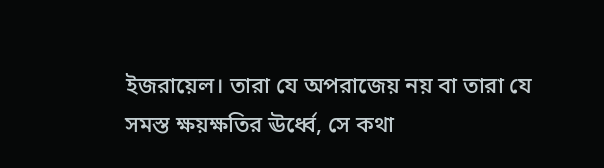ইজরায়েল। তারা যে অপরাজেয় নয় বা তারা যে সমস্ত ক্ষয়ক্ষতির ঊর্ধ্বে, সে কথা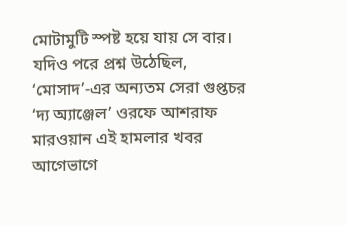মোটামুটি স্পষ্ট হয়ে যায় সে বার। যদিও পরে প্রশ্ন উঠেছিল, ‘মোসাদ’-এর অন্যতম সেরা গুপ্তচর ‘দ্য অ্যাঞ্জেল’ ওরফে আশরাফ মারওয়ান এই হামলার খবর আগেভাগে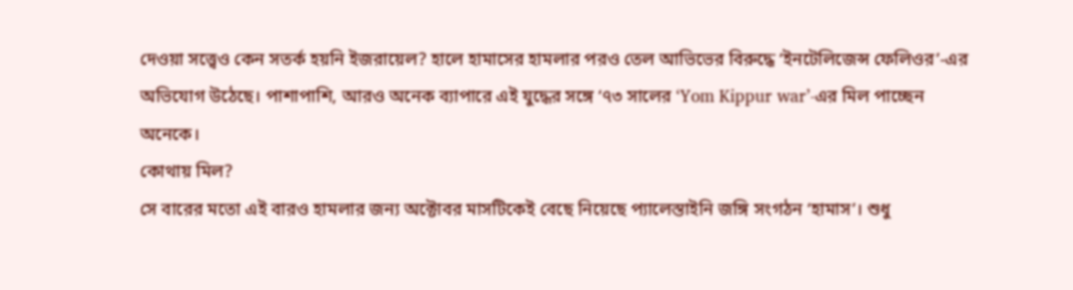দেওয়া সত্ত্বেও কেন সতর্ক হয়নি ইজরায়েল? হালে হামাসের হামলার পরও তেল আভিভের বিরুদ্ধে ‘ইনটেলিজেন্স ফেলিওর’-এর অভিযোগ উঠেছে। পাশাপাশি, আরও অনেক ব্যাপারে এই যুদ্ধের সঙ্গে ‘৭৩ সালের ‘Yom Kippur war’-এর মিল পাচ্ছেন অনেকে।
কোথায় মিল?
সে বারের মতো এই বারও হামলার জন্য অক্টোবর মাসটিকেই বেছে নিয়েছে প্যালেস্তাইনি জঙ্গি সংগঠন ‘হামাস’। শুধু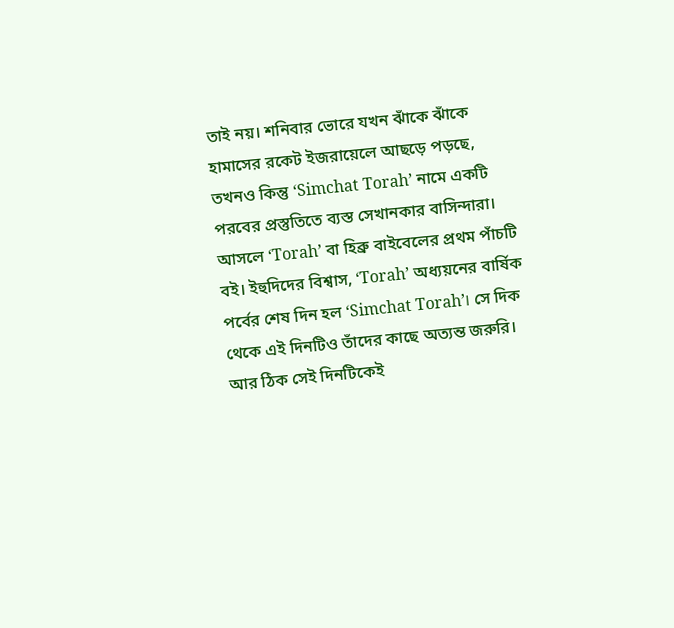তাই নয়। শনিবার ভোরে যখন ঝাঁকে ঝাঁকে হামাসের রকেট ইজরায়েলে আছড়ে পড়ছে, তখনও কিন্তু ‘Simchat Torah’ নামে একটি পরবের প্রস্তুতিতে ব্যস্ত সেখানকার বাসিন্দারা। আসলে ‘Torah’ বা হিব্রু বাইবেলের প্রথম পাঁচটি বই। ইহুদিদের বিশ্বাস, ‘Torah’ অধ্যয়নের বার্ষিক পর্বের শেষ দিন হল ‘Simchat Torah’। সে দিক থেকে এই দিনটিও তাঁদের কাছে অত্যন্ত জরুরি। আর ঠিক সেই দিনটিকেই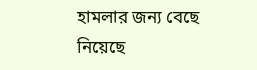হামলার জন্য বেছে নিয়েছে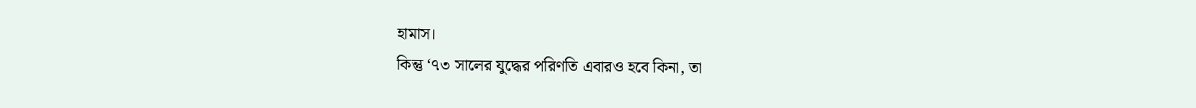হামাস।
কিন্তু ‘৭৩ সালের যুদ্ধের পরিণতি এবারও হবে কিনা, তা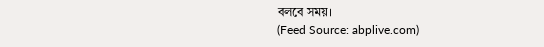বলবে সময়।
(Feed Source: abplive.com)